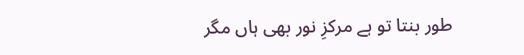طور بنتا تو ہے مرکزِ نور بهی ہاں مگر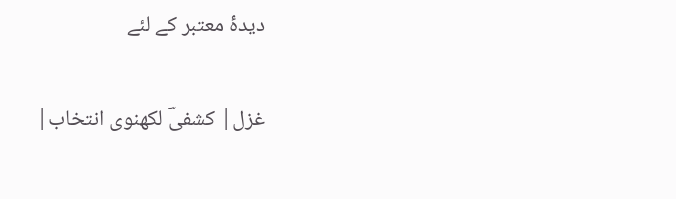دیدۂ معتبر کے لئے

غزل| کشفیؔ لکھنوی انتخاب|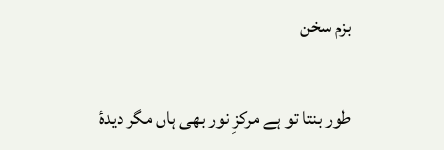بزم سخن

طور بنتا تو ہے مرکزِ نور بهی ہاں مگر دیدۂ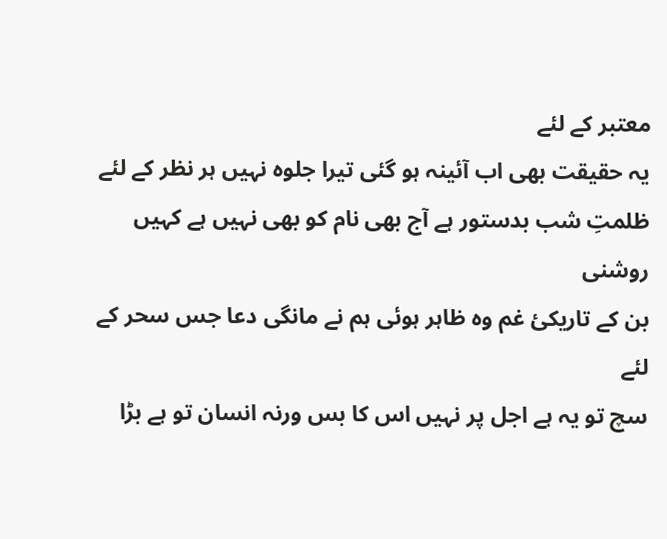معتبر کے لئے
یہ حقیقت بهی اب آئینہ ہو گئی تیرا جلوہ نہیں ہر نظر کے لئے
ظلمتِ شب بدستور ہے آج بهی نام کو بھی نہیں ہے کہیں روشنی
بن کے تاریکیٔ غم وہ ظاہر ہوئی ہم نے مانگی دعا جس سحر کے لئے
سچ تو یہ ہے اجل پر نہیں اس کا بس ورنہ انسان تو ہے بڑا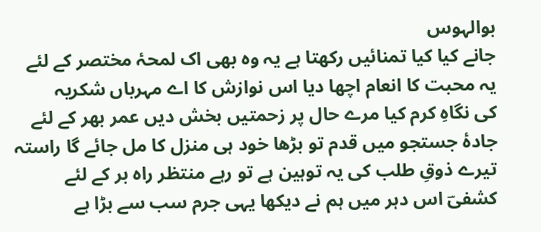بوالہوس
جانے کیا کیا تمنائیں رکهتا ہے یہ وہ بهی اک لمحۂ مختصر کے لئے
یہ محبت کا انعام اچھا دیا اس نوازش کا اے مہرباں شکریہ
کی نگاہِ کرم کیا مرے حال پر زحمتیں بخش دیں عمر بھر کے لئے
جادۂ جستجو میں قدم تو بڑها خود ہی منزل کا مل جائے گا راستہ
تیرے ذوقِ طلب کی یہ توہین ہے تو رہے منتظر راہ بر کے لئے
کشفیؔ اس دہر میں ہم نے دیکها یہی جرم سب سے بڑا ہے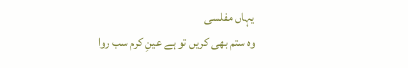یہاں مفلسی
وہ ستم بهی کریں تو ہے عینِ کرم سب روا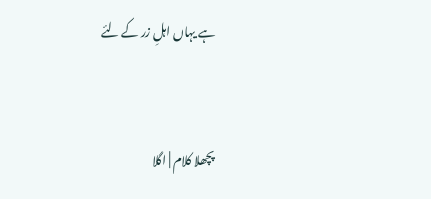ہے یہاں اہلِ زر کے لئے



پچھلا کلام | اگلا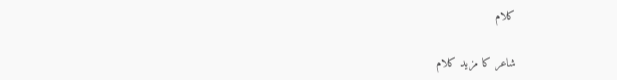کلام

شاعر کا مزید کلام